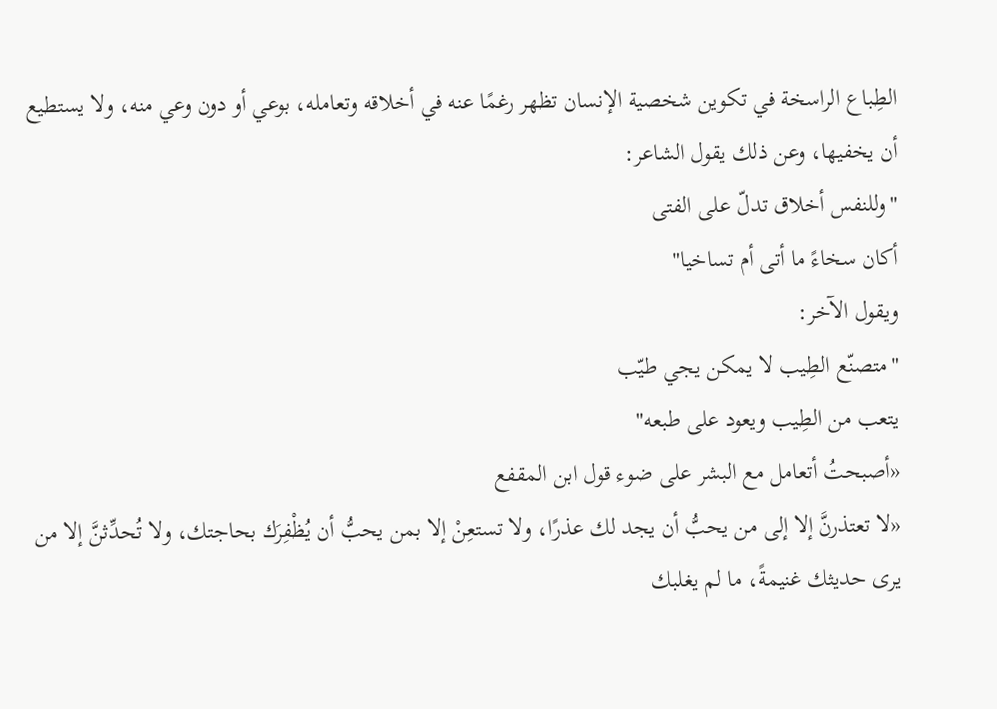الطِباع الراسخة في تكوين شخصية الإنسان تظهر رغمًا عنه في أخلاقه وتعامله، بوعي أو دون وعي منه، ولا يستطيع أن يخفيها، وعن ذلك يقول الشاعر:
"وللنفس أخلاق تدلّ على الفتى
أكان سخاءً ما أتى أم تساخيا"
ويقول الآخر:
"متصنّع الطِيب لا يمكن يجي طيّب
يتعب من الطِيب ويعود على طبعه"
«أصبحتُ أتعامل مع البشر على ضوء قول ابن المقفع
«لا تعتذرنَّ إلا إلى من يحبُّ أن يجد لك عذرًا، ولا تستعِنْ إلا بمن يحبُّ أن يُظْفِرَك بحاجتك، ولا تُحدِّثنَّ إلا من يرى حديثك غنيمةً، ما لم يغلبك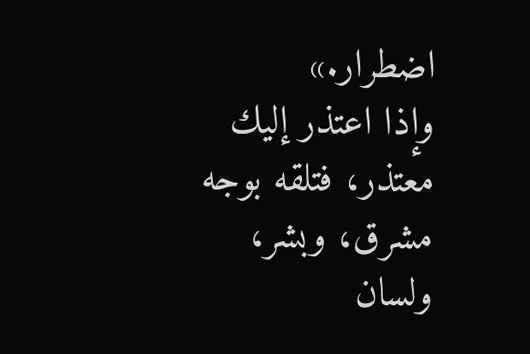اضطرار.»
وإذا اعتذر إليك معتذر، فتلقه بوجه مشرق، وبشر، ولسان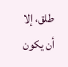طلق، إلا أن يكون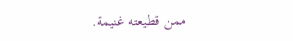ممن قطيعته غنيمة.